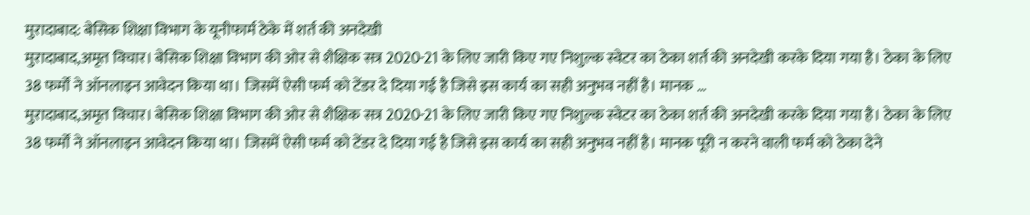मुरादाबाद: बेसिक शिक्षा विभाग के यूनीफार्म ठेके में शर्त की अनदेखी
मुरादाबाद,अमृत विचार। बेसिक शिक्षा विभाग की ओर से शैक्षिक सत्र 2020-21 के लिए जारी किए गए निशुल्क स्वेटर का ठेका शर्त की अनदेखी करके दिया गया है। ठेका के लिए 38 फर्मों ने ऑनलाइन आवेदन किया था। जिसमें ऐसी फर्म को टेंडर दे दिया गई है जिसे इस कार्य का सही अनुभव नहीं है। मानक …
मुरादाबाद,अमृत विचार। बेसिक शिक्षा विभाग की ओर से शैक्षिक सत्र 2020-21 के लिए जारी किए गए निशुल्क स्वेटर का ठेका शर्त की अनदेखी करके दिया गया है। ठेका के लिए 38 फर्मों ने ऑनलाइन आवेदन किया था। जिसमें ऐसी फर्म को टेंडर दे दिया गई है जिसे इस कार्य का सही अनुभव नहीं है। मानक पूरी न करने वाली फर्म को ठेका देने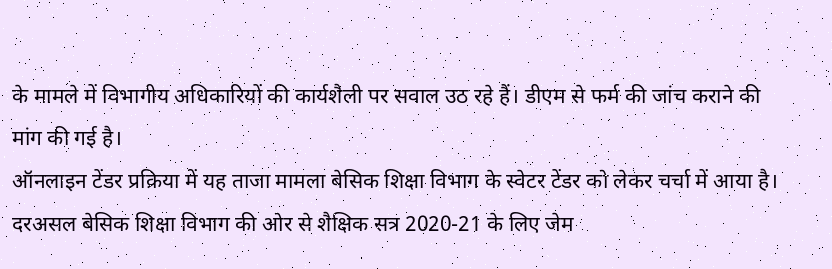के मामले में विभागीय अधिकारियों की कार्यशैली पर सवाल उठ रहे हैं। डीएम से फर्म की जांच कराने की मांग की गई है।
ऑनलाइन टेंडर प्रक्रिया में यह ताजा मामला बेसिक शिक्षा विभाग के स्वेटर टेंडर को लेकर चर्चा में आया है। दरअसल बेसिक शिक्षा विभाग की ओर से शैक्षिक सत्र 2020-21 के लिए जेम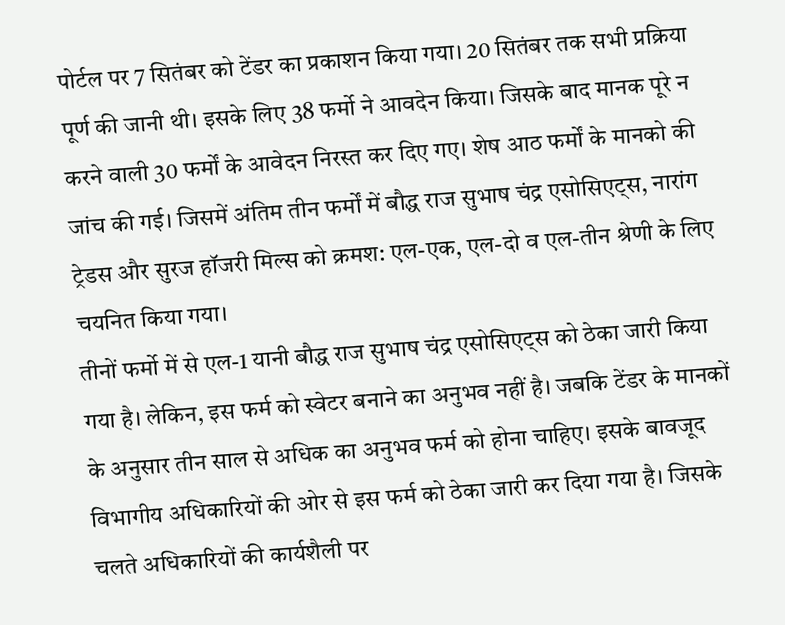पोर्टल पर 7 सितंबर को टेंडर का प्रकाशन किया गया। 20 सितंबर तक सभी प्रक्रिया पूर्ण की जानी थी। इसके लिए 38 फर्मो ने आवदेन किया। जिसके बाद मानक पूरे न करने वाली 30 फर्मों के आवेदन निरस्त कर दिए गए। शेष आठ फर्मों के मानको की जांच की गई। जिसमें अंतिम तीन फर्मों में बौद्ध राज सुभाष चंद्र एसोसिएट्स, नारांग ट्रेडस और सुरज हॉजरी मिल्स को क्रमश: एल-एक, एल-दो व एल-तीन श्रेणी के लिए चयनित किया गया।
तीनों फर्मो में से एल-1 यानी बौद्ध राज सुभाष चंद्र एसोसिएट्स को ठेका जारी किया गया है। लेकिन, इस फर्म को स्वेटर बनाने का अनुभव नहीं है। जबकि टेंडर के मानकों के अनुसार तीन साल से अधिक का अनुभव फर्म को होना चाहिए। इसके बावजूद विभागीय अधिकारियों की ओर से इस फर्म को ठेका जारी कर दिया गया है। जिसके चलते अधिकारियों की कार्यशैली पर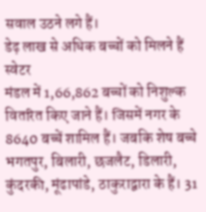सवाल उठने लगे हैं।
डेढ़ लाख से अधिक बच्चों को मिलने हैं स्वेटर
मंडल में 1,66,862 बच्चों को निशुल्क वितरित किए जाने हैं। जिसमें नगर के 8640 बच्चें शामिल हैं। जबकि शेष बच्चे भगतपुर, बिलारी, छजलैट, डिलारी, कुंदरकी, मूंढापांडे, ठाकुराद्वारा के हैं। 31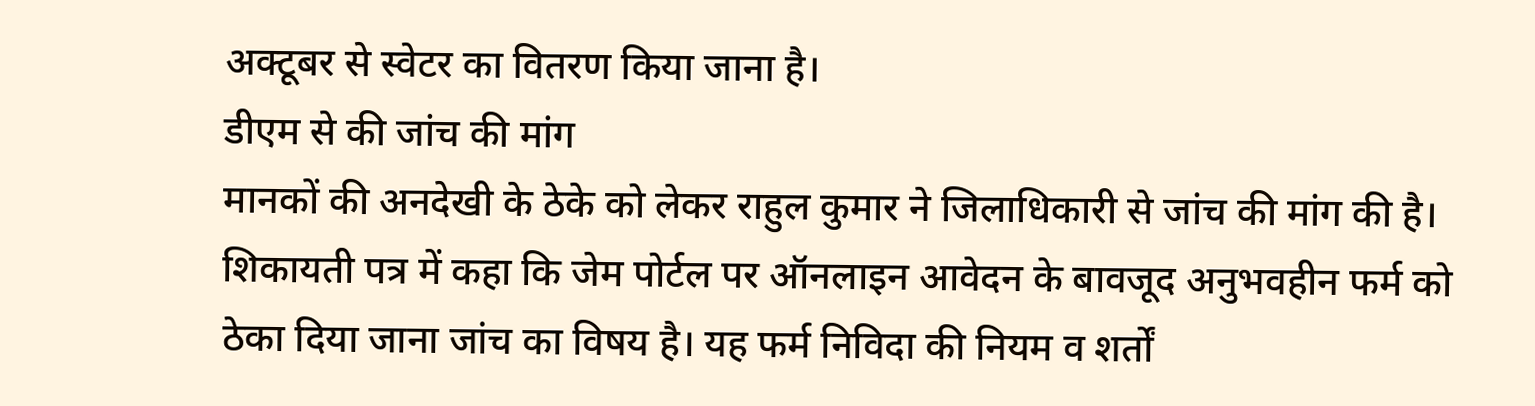अक्टूबर से स्वेटर का वितरण किया जाना है।
डीएम से की जांच की मांग
मानकों की अनदेखी के ठेके को लेकर राहुल कुमार ने जिलाधिकारी से जांच की मांग की है। शिकायती पत्र में कहा कि जेम पोर्टल पर ऑनलाइन आवेदन के बावजूद अनुभवहीन फर्म को ठेका दिया जाना जांच का विषय है। यह फर्म निविदा की नियम व शर्तों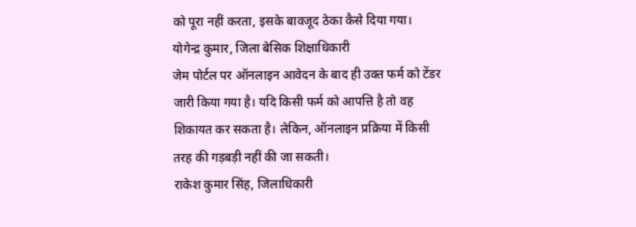को पूरा नहीं करता, इसके बावजूद ठेका कैसे दिया गया।
योगेन्द्र कुमार, जिला बेसिक शिक्षाधिकारी
जेम पोर्टल पर ऑनलाइन आवेदन के बाद ही उक्त फर्म को टेंडर जारी किया गया है। यदि किसी फर्म को आपत्ति है तो वह शिकायत कर सकता है। लेकिन, ऑनलाइन प्रक्रिया में किसी तरह की गड़बड़ी नहीं की जा सकती।
राकेश कुमार सिंह, जिलाधिकारी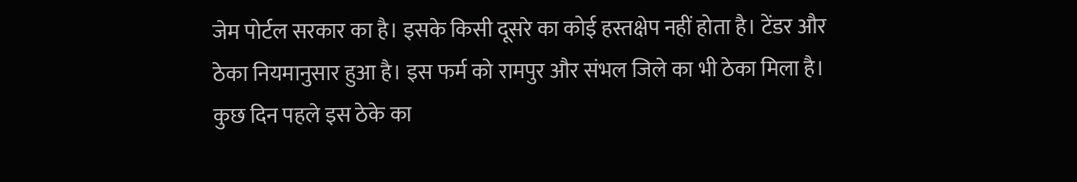जेम पोर्टल सरकार का है। इसके किसी दूसरे का कोई हस्तक्षेप नहीं होता है। टेंडर और ठेका नियमानुसार हुआ है। इस फर्म को रामपुर और संभल जिले का भी ठेका मिला है। कुछ दिन पहले इस ठेके का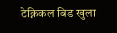टेक्निकल बिड खुला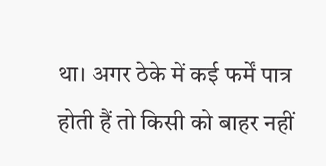था। अगर ठेके में कई फर्में पात्र होती हैं तो किसी को बाहर नहीं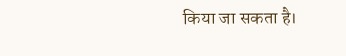किया जा सकता है।